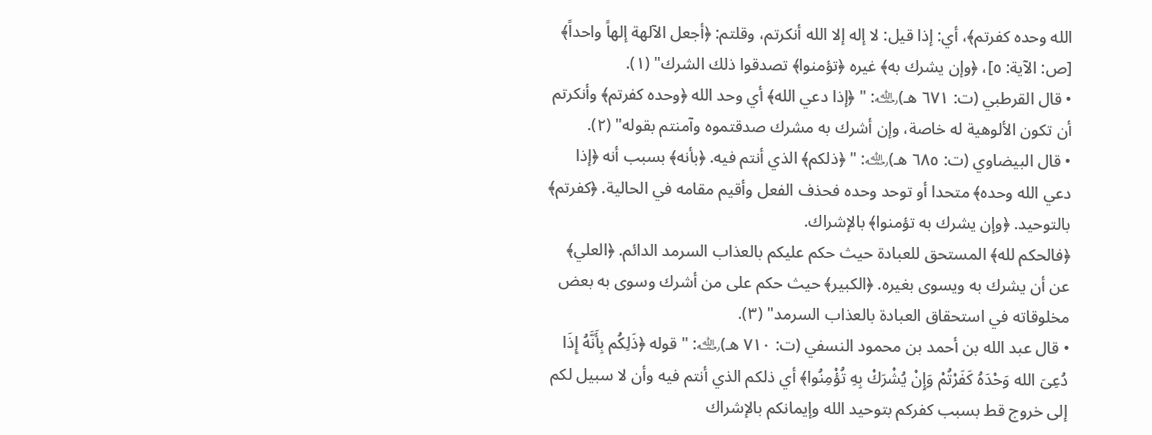الله وحده كفرتم﴾، أي: إذا قيل: لا إله إلا الله أنكرتم، وقلتم: ﴿أجعل الآلهة إلهاً واحداً﴾ [ص: الآية: ٥]، ﴿وإن يشرك به﴾ غيره ﴿تؤمنوا﴾ تصدقوا ذلك الشرك" (١).
• قال القرطبي (ت: ٦٧١ هـ)﵀: " ﴿إذا دعي الله﴾ أي وحد الله ﴿وحده كفرتم﴾ وأنكرتم أن تكون الألوهية له خاصة، وإن أشرك به مشرك صدقتموه وآمنتم بقوله" (٢).
• قال البيضاوي (ت: ٦٨٥ هـ)﵀: " ﴿ذلكم﴾ الذي أنتم فيه. ﴿بأنه﴾ بسبب أنه ﴿إذا دعي الله وحده﴾ متحدا أو توحد وحده فحذف الفعل وأقيم مقامه في الحالية. ﴿كفرتم﴾ بالتوحيد. ﴿وإن يشرك به تؤمنوا﴾ بالإشراك.
﴿فالحكم لله﴾ المستحق للعبادة حيث حكم عليكم بالعذاب السرمد الدائم. ﴿العلي﴾ عن أن يشرك به ويسوى بغيره. ﴿الكبير﴾ حيث حكم على من أشرك وسوى به بعض مخلوقاته في استحقاق العبادة بالعذاب السرمد" (٣).
• قال عبد الله بن أحمد بن محمود النسفي (ت: ٧١٠ هـ)﵀: " قوله ﴿ذَلِكُم بِأَنَّهُ إِذَا دُعِىَ الله وَحْدَهُ كَفَرْتُمْ وَإِنْ يُشْرَكْ بِهِ تُؤْمِنُوا﴾ أي ذلكم الذي أنتم فيه وأن لا سبيل لكم إلى خروج قط بسبب كفركم بتوحيد الله وإيمانكم بالإشراك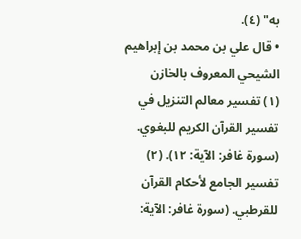به" (٤).
• قال علي بن محمد بن إبراهيم الشيحي المعروف بالخازن
(١) تفسير معالم التنزيل في تفسير القرآن الكريم للبغوي. (سورة غافر: الآية: ١٢). (٢) تفسير الجامع لأحكام القرآن للقرطبي. (سورة غافر: الآية: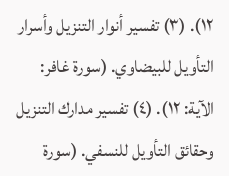١٢). (٣) تفسير أنوار التنزيل وأسرار التأويل للبيضاوي. (سورة غافر: الآية: ١٢). (٤) تفسير مدارك التنزيل وحقائق التأويل للنسفي. (سورة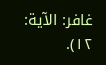غافر: الآية: ١٢).